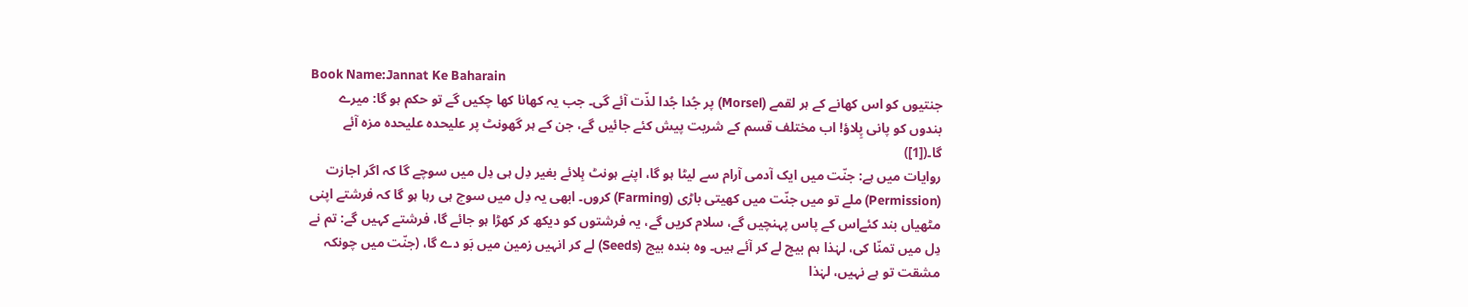Book Name:Jannat Ke Baharain
جنتیوں کو اس کھانے کے ہر لقمے (Morsel) پر جُدا جُدا لذّت آئے گی۔ جب یہ کھانا کھا چکیں گے تو حکم ہو گا: میرے بندوں کو پانی پِلاؤ! اب مختلف قسم کے شربت پیش کئے جائیں گے، جن کے ہر گھونٹ پر علیحدہ علیحدہ مزہ آئے گا۔([1])
روایات میں ہے: جنّت میں ایک آدمی آرام سے لیٹا ہو گا، اپنے ہونٹ ہِلائے بغیر دِل ہی دِل میں سوچے گا کہ اگر اجازت (Permission) ملے تو میں جنّت میں کھیتی باڑی (Farming) کروں۔ ابھی یہ دِل میں سوچ ہی رہا ہو گا کہ فرشتے اپنی مٹھیاں بند کئےاس کے پاس پہنچیں گے، سلام کریں گے، یہ فرشتوں کو دیکھ کر کھڑا ہو جائے گا، فرشتے کہیں گے: تم نے دِل میں تمنّا کی، لہٰذا ہم بیج لے کر آئے ہیں۔ وہ بندہ بیج (Seeds) لے کر انہیں زمین میں بَو دے گا، (جنّت میں چونکہ مشقت تو ہے نہیں، لہٰذا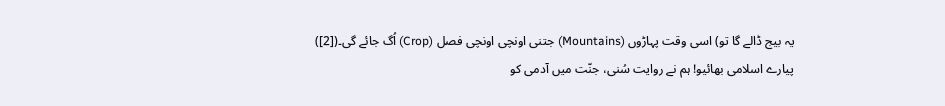یہ بیج ڈالے گا تو) اسی وقت پہاڑوں (Mountains) جتنی اونچی اونچی فصل (Crop) اُگ جائے گی۔([2])
پیارے اسلامی بھائیو! ہم نے روایت سُنی، جنّت میں آدمی کو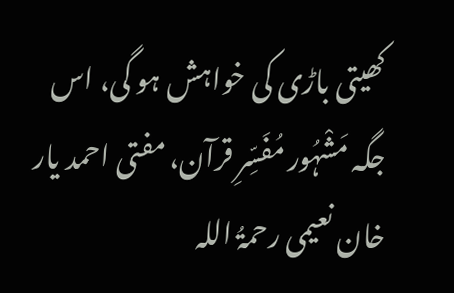کھیتی باڑی کی خواہش ہو گی، اس جگہ مَشْہُور مُفَسِّرِ قرآن، مفتی احمد یار خان نعیمی رحمۃُ اللہ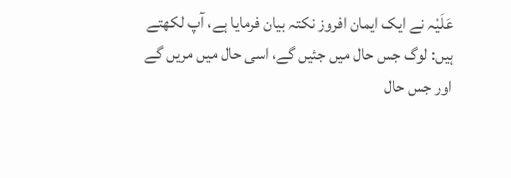عَلَیْہ نے ایک ایمان افروز نکتہ بیان فرمایا ہے، آپ لکھتے ہیں: لوگ جس حال میں جئیں گے، اسی حال میں مریں گے اور جس حال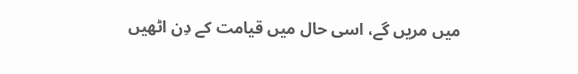میں مریں گے، اسی حال میں قیامت کے دِن اٹھیں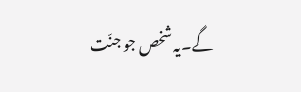گے۔یہ شخص جو جنّت